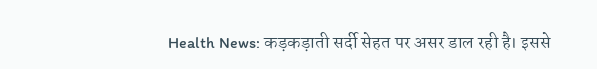Health News: कड़कड़ाती सर्दी सेहत पर असर डाल रही है। इससे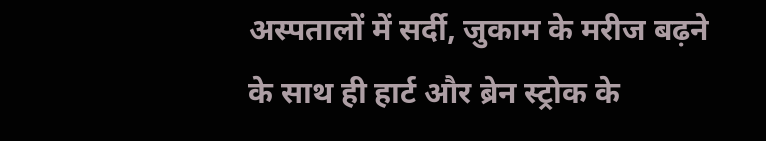अस्पतालों में सर्दी, जुकाम के मरीज बढ़ने के साथ ही हार्ट और ब्रेन स्ट्रोक के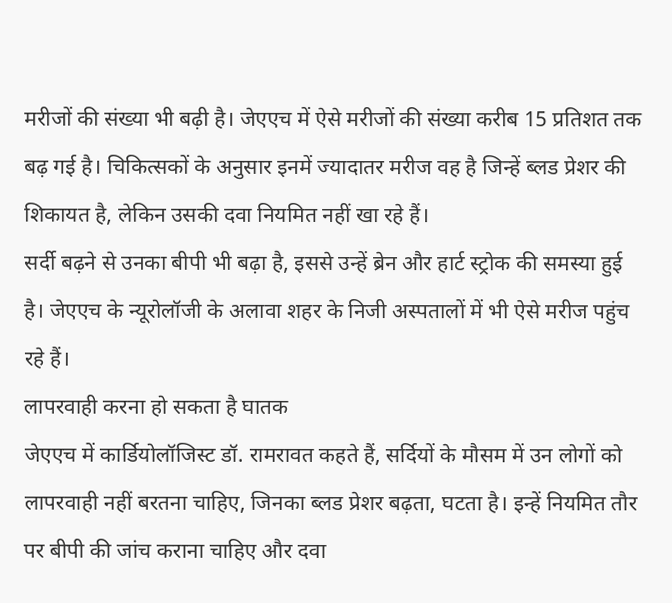मरीजों की संख्या भी बढ़ी है। जेएएच में ऐसे मरीजों की संख्या करीब 15 प्रतिशत तक बढ़ गई है। चिकित्सकों के अनुसार इनमें ज्यादातर मरीज वह है जिन्हें ब्लड प्रेशर की शिकायत है, लेकिन उसकी दवा नियमित नहीं खा रहे हैं।
सर्दी बढ़ने से उनका बीपी भी बढ़ा है, इससे उन्हें ब्रेन और हार्ट स्ट्रोक की समस्या हुई है। जेएएच के न्यूरोलॉजी के अलावा शहर के निजी अस्पतालों में भी ऐसे मरीज पहुंच रहे हैं।
लापरवाही करना हो सकता है घातक
जेएएच में कार्डियोलॉजिस्ट डॉ. रामरावत कहते हैं, सर्दियों के मौसम में उन लोगों को लापरवाही नहीं बरतना चाहिए, जिनका ब्लड प्रेशर बढ़ता, घटता है। इन्हें नियमित तौर पर बीपी की जांच कराना चाहिए और दवा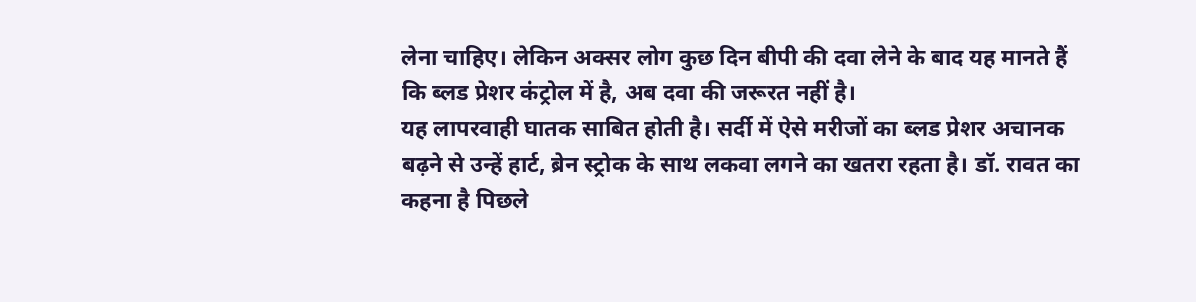लेना चाहिए। लेकिन अक्सर लोग कुछ दिन बीपी की दवा लेने के बाद यह मानते हैं कि ब्लड प्रेशर कंट्रोल में है, अब दवा की जरूरत नहीं है।
यह लापरवाही घातक साबित होती है। सर्दी में ऐसे मरीजों का ब्लड प्रेशर अचानक बढ़ने से उन्हें हार्ट, ब्रेन स्ट्रोक के साथ लकवा लगने का खतरा रहता है। डॉ. रावत का कहना है पिछले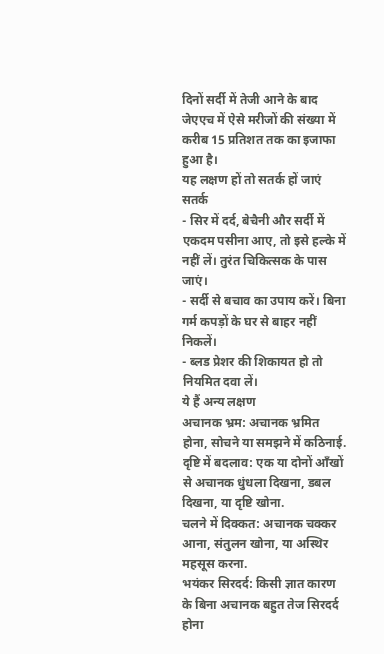दिनों सर्दी में तेजी आने के बाद जेएएच में ऐसे मरीजों की संख्या में करीब 15 प्रतिशत तक का इजाफा हुआ है।
यह लक्षण हों तो सतर्क हों जाएं सतर्क
- सिर में दर्द, बेचैनी और सर्दी में एकदम पसीना आए, तो इसे हल्के में नहीं लें। तुरंत चिकित्सक के पास जाएं।
- सर्दी से बचाव का उपाय करें। बिना गर्म कपड़ों के घर से बाहर नहीं निकलें।
- ब्लड प्रेशर की शिकायत हो तो नियमित दवा लें।
ये हैं अन्य लक्षण
अचानक भ्रम: अचानक भ्रमित होना, सोचने या समझने में कठिनाई.
दृष्टि में बदलाव: एक या दोनों आँखों से अचानक धुंधला दिखना, डबल दिखना, या दृष्टि खोना.
चलने में दिक्कत: अचानक चक्कर आना, संतुलन खोना, या अस्थिर महसूस करना.
भयंकर सिरदर्द: किसी ज्ञात कारण के बिना अचानक बहुत तेज सिरदर्द होना